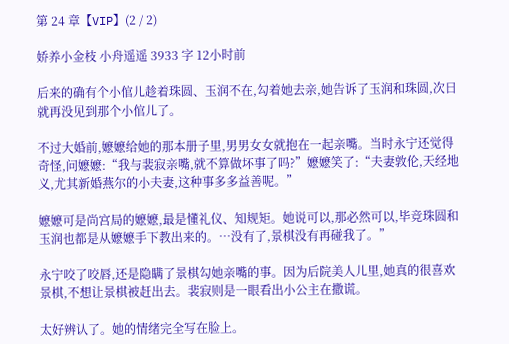第 24 章【VIP】(2 / 2)

娇养小金枝 小舟遥遥 3933 字 12小时前

后来的确有个小倌儿趁着珠圆、玉润不在,勾着她去亲,她告诉了玉润和珠圆,次日就再没见到那个小倌儿了。

不过大婚前,嬷嬷给她的那本册子里,男男女女就抱在一起亲嘴。当时永宁还觉得奇怪,问嬷嬷:“我与裴寂亲嘴,就不算做坏事了吗?”嬷嬷笑了:“夫妻敦伦,天经地义,尤其新婚燕尔的小夫妻,这种事多多益善呢。”

嬷嬷可是尚宫局的嬷嬷,最是懂礼仪、知规矩。她说可以,那必然可以,毕竞珠圆和玉润也都是从嬷嬷手下教出来的。…没有了,景棋没有再碰我了。”

永宁咬了咬唇,还是隐瞒了景棋勾她亲嘴的事。因为后院美人儿里,她真的很喜欢景棋,不想让景棋被赶出去。裴寂则是一眼看出小公主在撒谎。

太好辨认了。她的情绪完全写在脸上。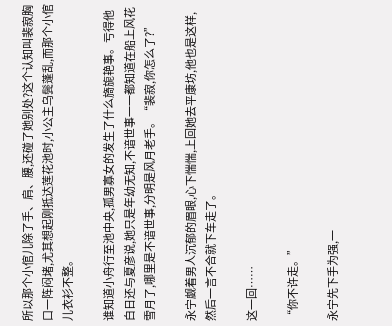所以那个小倌儿除了手、肩、腰,还碰了她别处?这个认知叫裴寂胸口一阵闷堵,尤其想起刚抵达莲花池时,小公主乌鬓蓬乱,而那个小倌儿衣衫不整。

谁知道小舟行至池中央,孤男寡女的发生了什么旖旎艳事。亏得他白日还与夏彦说,她只是年幼无知,不谙世事一一都知道在船上风花雪月了,哪里是不谙世事,分明是风月老手。“裴寂,你怎么了?”

永宁觑着男人沉郁的眉眼,心下惴惴,上回她去平康坊,他也是这样,然后一言不合就下车走了。

这一回……

“你不许走。”

永宁先下手为强,一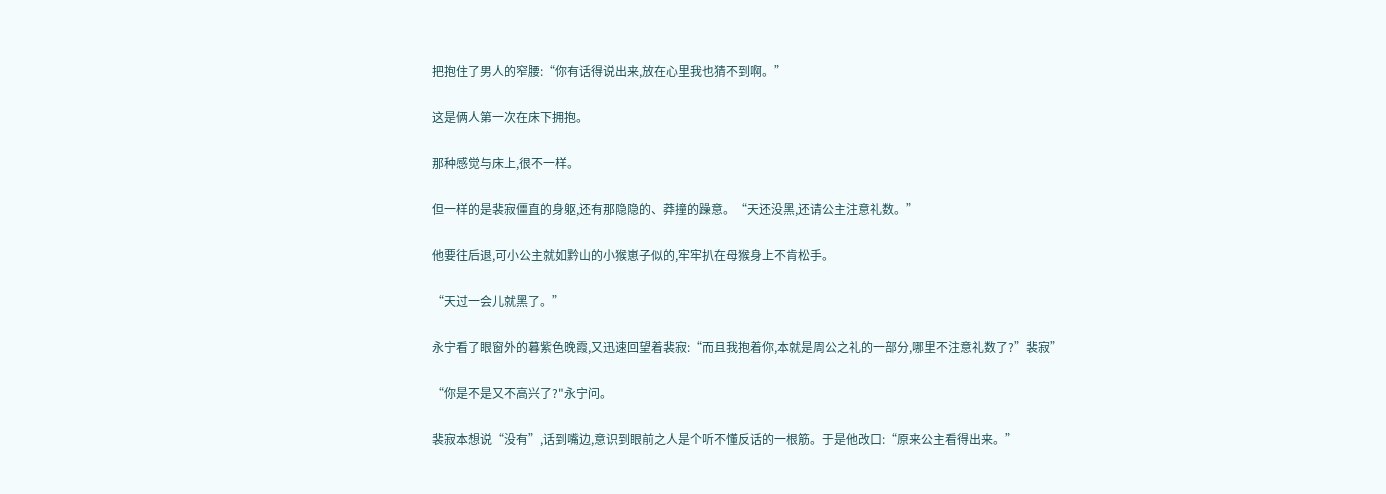把抱住了男人的窄腰:“你有话得说出来,放在心里我也猜不到啊。”

这是俩人第一次在床下拥抱。

那种感觉与床上,很不一样。

但一样的是裴寂僵直的身躯,还有那隐隐的、莽撞的躁意。“天还没黑,还请公主注意礼数。”

他要往后退,可小公主就如黔山的小猴崽子似的,牢牢扒在母猴身上不肯松手。

“天过一会儿就黑了。”

永宁看了眼窗外的暮紫色晚霞,又迅速回望着裴寂:“而且我抱着你,本就是周公之礼的一部分,哪里不注意礼数了?”裴寂”

“你是不是又不高兴了?"永宁问。

裴寂本想说“没有”,话到嘴边,意识到眼前之人是个听不懂反话的一根筋。于是他改口:“原来公主看得出来。”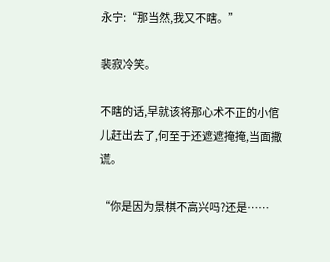永宁:“那当然,我又不瞎。”

裴寂冷笑。

不瞎的话,早就该将那心术不正的小倌儿赶出去了,何至于还遮遮掩掩,当面撒谎。

“你是因为景棋不高兴吗?还是……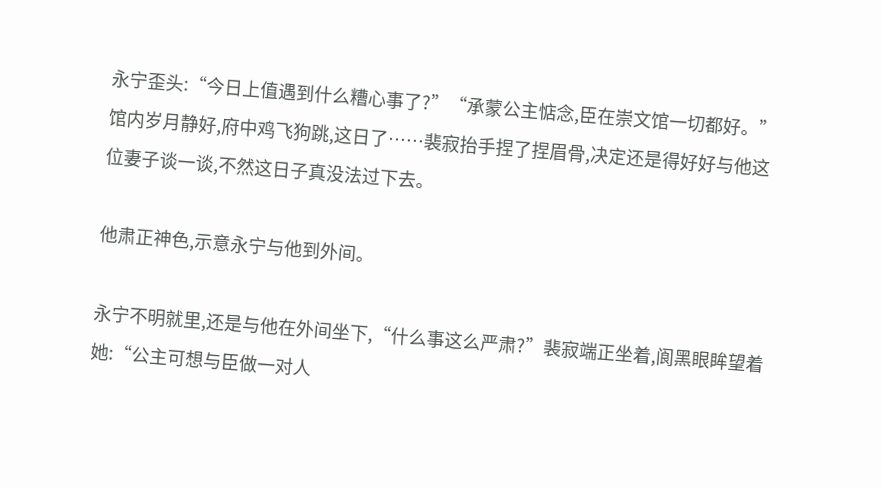永宁歪头:“今日上值遇到什么糟心事了?”“承蒙公主惦念,臣在崇文馆一切都好。”馆内岁月静好,府中鸡飞狗跳,这日了……裴寂抬手捏了捏眉骨,决定还是得好好与他这位妻子谈一谈,不然这日子真没法过下去。

他肃正神色,示意永宁与他到外间。

永宁不明就里,还是与他在外间坐下,“什么事这么严肃?”裴寂端正坐着,阆黑眼眸望着她:“公主可想与臣做一对人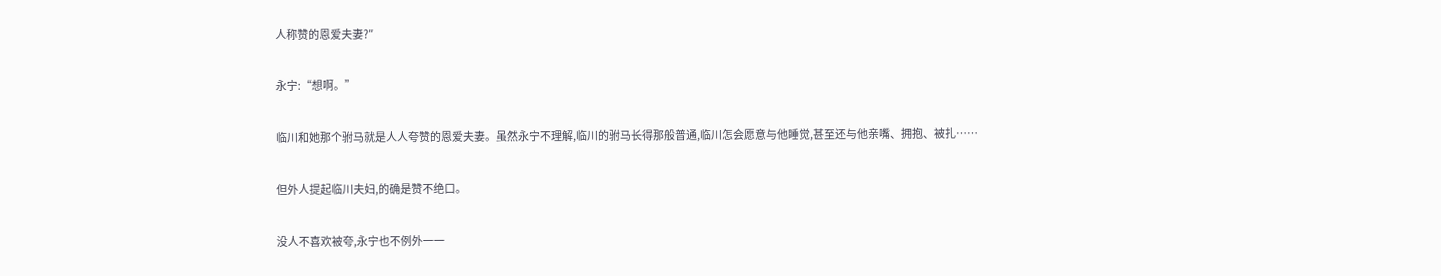人称赞的恩爱夫妻?″

永宁:“想啊。”

临川和她那个驸马就是人人夸赞的恩爱夫妻。虽然永宁不理解,临川的驸马长得那般普通,临川怎会愿意与他睡觉,甚至还与他亲嘴、拥抱、被扎……

但外人提起临川夫妇,的确是赞不绝口。

没人不喜欢被夸,永宁也不例外一一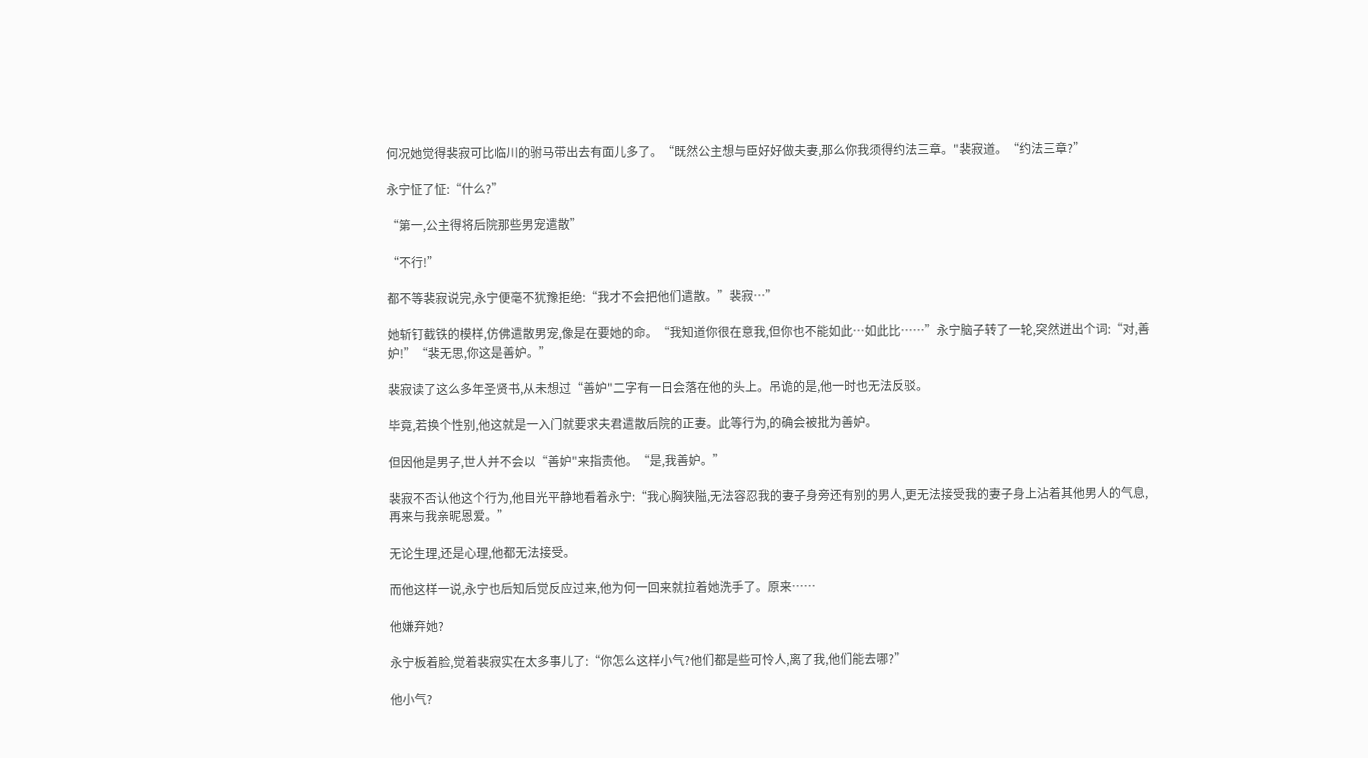何况她觉得裴寂可比临川的驸马带出去有面儿多了。“既然公主想与臣好好做夫妻,那么你我须得约法三章。"裴寂道。“约法三章?”

永宁怔了怔:“什么?”

“第一,公主得将后院那些男宠遣散”

“不行!”

都不等裴寂说完,永宁便毫不犹豫拒绝:“我才不会把他们遣散。”裴寂…”

她斩钉截铁的模样,仿佛遣散男宠,像是在要她的命。“我知道你很在意我,但你也不能如此…如此比……”永宁脑子转了一轮,突然迸出个词:“对,善妒!”“裴无思,你这是善妒。”

裴寂读了这么多年圣贤书,从未想过“善妒"二字有一日会落在他的头上。吊诡的是,他一时也无法反驳。

毕竟,若换个性别,他这就是一入门就要求夫君遣散后院的正妻。此等行为,的确会被批为善妒。

但因他是男子,世人并不会以“善妒"来指责他。“是,我善妒。”

裴寂不否认他这个行为,他目光平静地看着永宁:“我心胸狭隘,无法容忍我的妻子身旁还有别的男人,更无法接受我的妻子身上沾着其他男人的气息,再来与我亲昵恩爱。”

无论生理,还是心理,他都无法接受。

而他这样一说,永宁也后知后觉反应过来,他为何一回来就拉着她洗手了。原来……

他嫌弃她?

永宁板着脸,觉着裴寂实在太多事儿了:“你怎么这样小气?他们都是些可怜人,离了我,他们能去哪?”

他小气?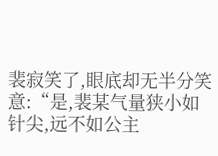裴寂笑了,眼底却无半分笑意:“是,裴某气量狭小如针尖,远不如公主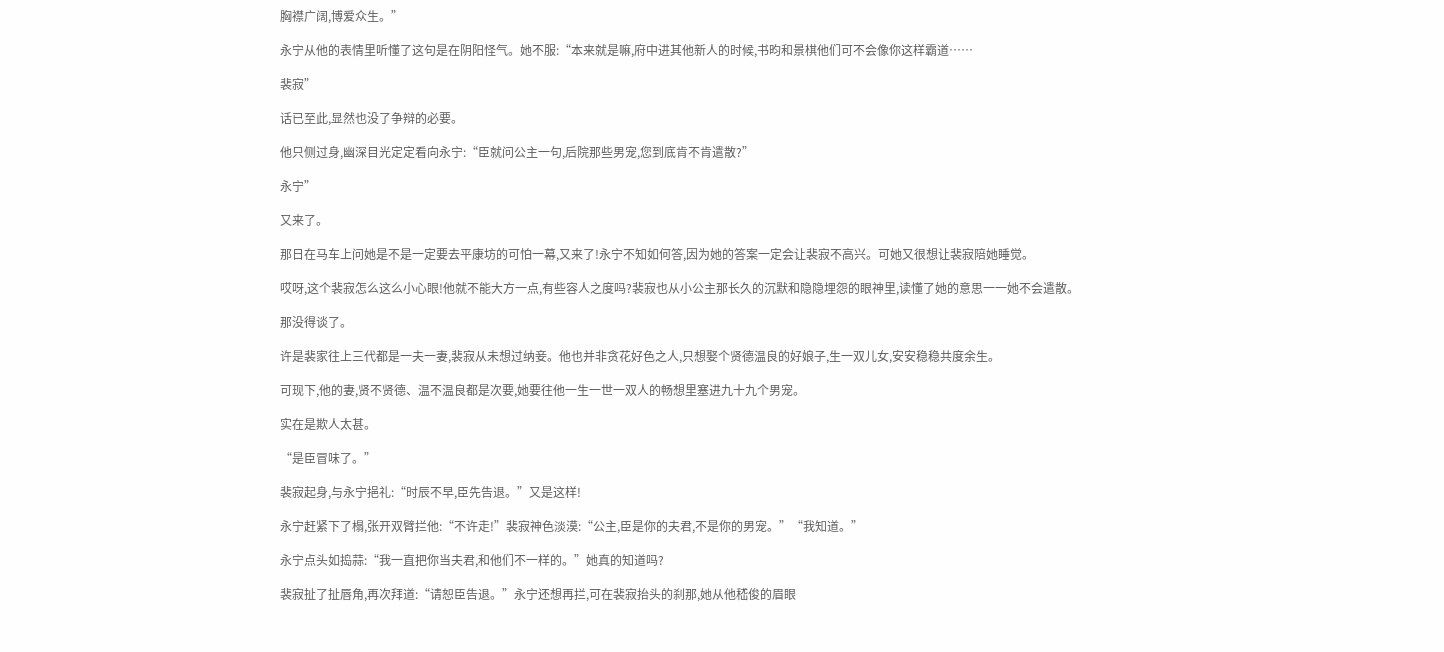胸襟广阔,博爱众生。”

永宁从他的表情里听懂了这句是在阴阳怪气。她不服:“本来就是嘛,府中进其他新人的时候,书昀和景棋他们可不会像你这样霸道……

裴寂”

话已至此,显然也没了争辩的必要。

他只侧过身,幽深目光定定看向永宁:“臣就问公主一句,后院那些男宠,您到底肯不肯遣散?”

永宁”

又来了。

那日在马车上问她是不是一定要去平康坊的可怕一幕,又来了!永宁不知如何答,因为她的答案一定会让裴寂不高兴。可她又很想让裴寂陪她睡觉。

哎呀,这个裴寂怎么这么小心眼!他就不能大方一点,有些容人之度吗?裴寂也从小公主那长久的沉默和隐隐埋怨的眼神里,读懂了她的意思一一她不会遣散。

那没得谈了。

许是裴家往上三代都是一夫一妻,裴寂从未想过纳妾。他也并非贪花好色之人,只想娶个贤德温良的好娘子,生一双儿女,安安稳稳共度余生。

可现下,他的妻,贤不贤德、温不温良都是次要,她要往他一生一世一双人的畅想里塞进九十九个男宠。

实在是欺人太甚。

“是臣冒味了。”

裴寂起身,与永宁挹礼:“时辰不早,臣先告退。”又是这样!

永宁赶紧下了榻,张开双臂拦他:“不许走!”裴寂神色淡漠:“公主,臣是你的夫君,不是你的男宠。”“我知道。”

永宁点头如捣蒜:“我一直把你当夫君,和他们不一样的。”她真的知道吗?

裴寂扯了扯唇角,再次拜道:“请恕臣告退。”永宁还想再拦,可在裴寂抬头的刹那,她从他嵇俊的眉眼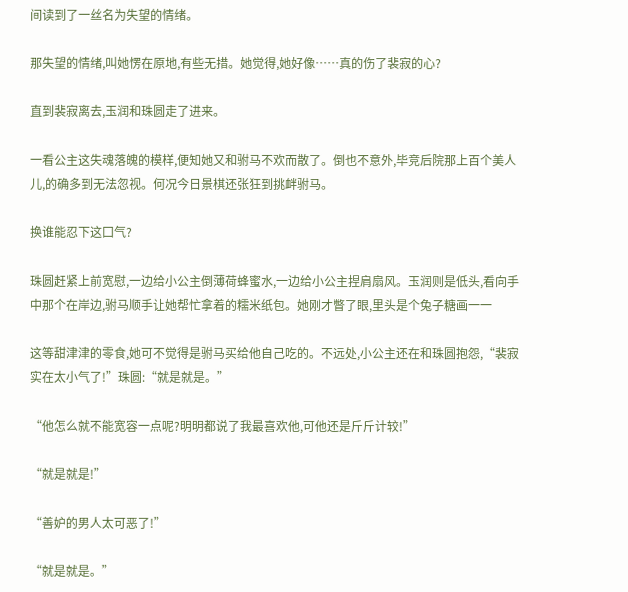间读到了一丝名为失望的情绪。

那失望的情绪,叫她愣在原地,有些无措。她觉得,她好像……真的伤了裴寂的心?

直到裴寂离去,玉润和珠圆走了进来。

一看公主这失魂落魄的模样,便知她又和驸马不欢而散了。倒也不意外,毕竞后院那上百个美人儿,的确多到无法忽视。何况今日景棋还张狂到挑衅驸马。

换谁能忍下这囗气?

珠圆赶紧上前宽慰,一边给小公主倒薄荷蜂蜜水,一边给小公主捏肩扇风。玉润则是低头,看向手中那个在岸边,驸马顺手让她帮忙拿着的糯米纸包。她刚才瞥了眼,里头是个兔子糖画一一

这等甜津津的零食,她可不觉得是驸马买给他自己吃的。不远处,小公主还在和珠圆抱怨,“裴寂实在太小气了!”珠圆:“就是就是。”

“他怎么就不能宽容一点呢?明明都说了我最喜欢他,可他还是斤斤计较!”

“就是就是!”

“善妒的男人太可恶了!”

“就是就是。”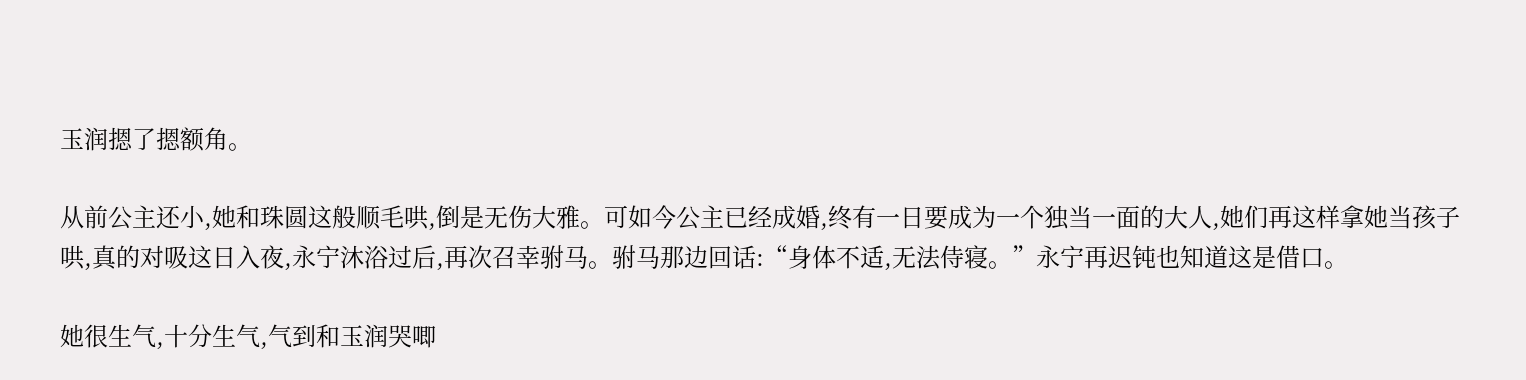玉润摁了摁额角。

从前公主还小,她和珠圆这般顺毛哄,倒是无伤大雅。可如今公主已经成婚,终有一日要成为一个独当一面的大人,她们再这样拿她当孩子哄,真的对吸这日入夜,永宁沐浴过后,再次召幸驸马。驸马那边回话:“身体不适,无法侍寝。”永宁再迟钝也知道这是借口。

她很生气,十分生气,气到和玉润哭唧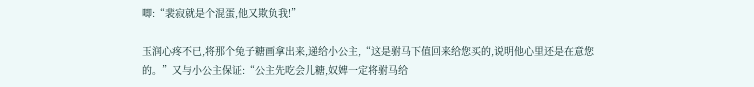唧:“裴寂就是个混蛋,他又欺负我!”

玉润心疼不已,将那个兔子糖画拿出来,递给小公主,“这是驸马下值回来给您买的,说明他心里还是在意您的。”又与小公主保证:“公主先吃会儿糖,奴婢一定将驸马给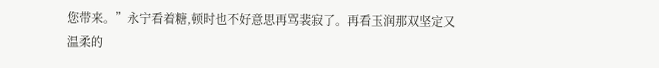您带来。”永宁看着糖,顿时也不好意思再骂裴寂了。再看玉润那双坚定又温柔的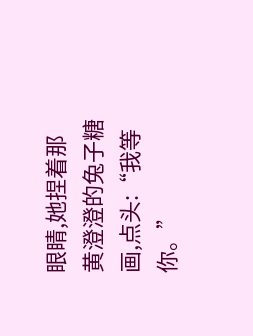眼睛,她捏着那黄澄澄的兔子糖画,点头:“我等你。”